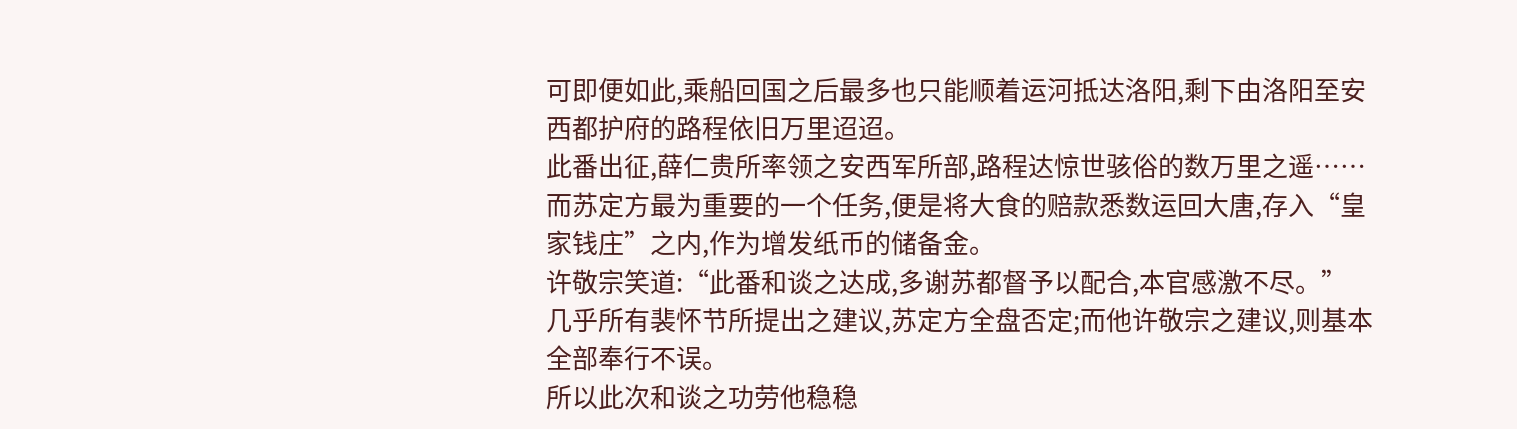可即便如此,乘船回国之后最多也只能顺着运河抵达洛阳,剩下由洛阳至安西都护府的路程依旧万里迢迢。
此番出征,薛仁贵所率领之安西军所部,路程达惊世骇俗的数万里之遥……
而苏定方最为重要的一个任务,便是将大食的赔款悉数运回大唐,存入“皇家钱庄”之内,作为增发纸币的储备金。
许敬宗笑道:“此番和谈之达成,多谢苏都督予以配合,本官感激不尽。”
几乎所有裴怀节所提出之建议,苏定方全盘否定;而他许敬宗之建议,则基本全部奉行不误。
所以此次和谈之功劳他稳稳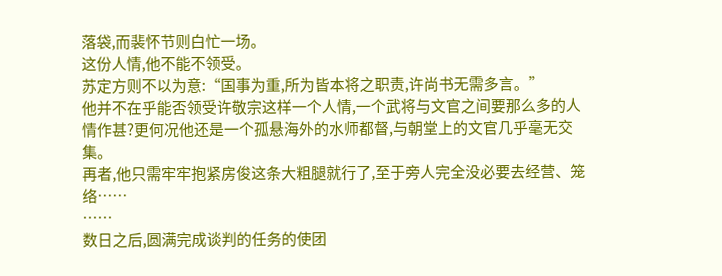落袋,而裴怀节则白忙一场。
这份人情,他不能不领受。
苏定方则不以为意:“国事为重,所为皆本将之职责,许尚书无需多言。”
他并不在乎能否领受许敬宗这样一个人情,一个武将与文官之间要那么多的人情作甚?更何况他还是一个孤悬海外的水师都督,与朝堂上的文官几乎毫无交集。
再者,他只需牢牢抱紧房俊这条大粗腿就行了,至于旁人完全没必要去经营、笼络……
……
数日之后,圆满完成谈判的任务的使团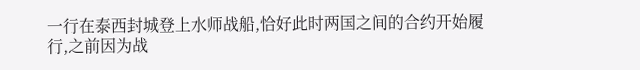一行在泰西封城登上水师战船,恰好此时两国之间的合约开始履行,之前因为战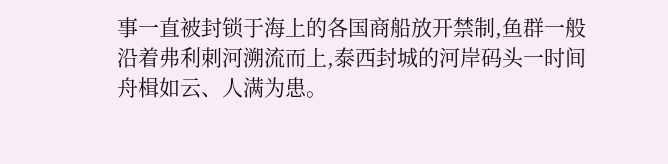事一直被封锁于海上的各国商船放开禁制,鱼群一般沿着弗利刺河溯流而上,泰西封城的河岸码头一时间舟楫如云、人满为患。